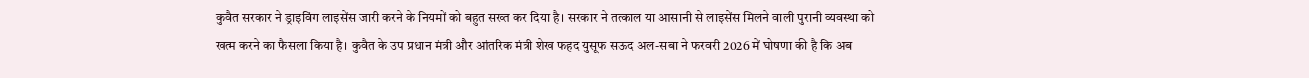कुवैत सरकार ने ड्राइविंग लाइसेंस जारी करने के नियमों को बहुत सख्त कर दिया है। सरकार ने तत्काल या आसानी से लाइसेंस मिलने वाली पुरानी व्यवस्था को खत्म करने का फैसला किया है। कुवैत के उप प्रधान मंत्री और आंतरिक मंत्री शेख फहद युसूफ सऊद अल-सबा ने फरवरी 2026 में घोषणा की है कि अब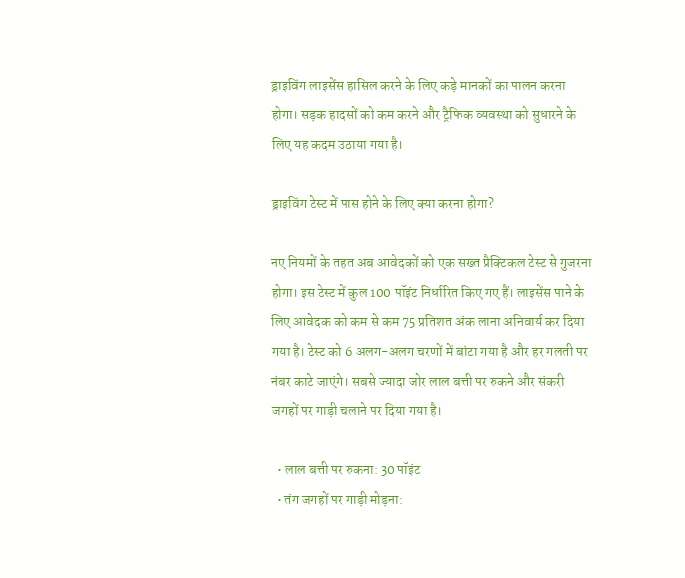ड्राइविंग लाइसेंस हासिल करने के लिए कड़े मानकों का पालन करना होगा। सड़क हादसों को कम करने और ट्रैफिक व्यवस्था को सुधारने के लिए यह कदम उठाया गया है।

ड्राइविंग टेस्ट में पास होने के लिए क्या करना होगा?

नए नियमों के तहत अब आवेदकों को एक सख्त प्रैक्टिकल टेस्ट से गुजरना होगा। इस टेस्ट में कुल 100 पॉइंट निर्धारित किए गए हैं। लाइसेंस पाने के लिए आवेदक को कम से कम 75 प्रतिशत अंक लाना अनिवार्य कर दिया गया है। टेस्ट को 6 अलग-अलग चरणों में बांटा गया है और हर गलती पर नंबर काटे जाएंगे। सबसे ज्यादा जोर लाल बत्ती पर रुकने और संकरी जगहों पर गाड़ी चलाने पर दिया गया है।

  • लाल बत्ती पर रुकना: 30 पॉइंट
  • तंग जगहों पर गाड़ी मोड़ना: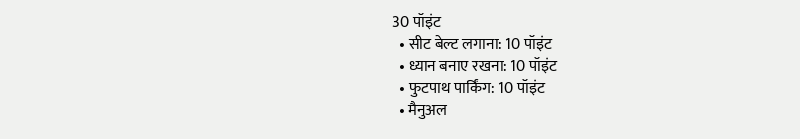30 पॉइंट
  • सीट बेल्ट लगाना: 10 पॉइंट
  • ध्यान बनाए रखना: 10 पॉइंट
  • फुटपाथ पार्किंग: 10 पॉइंट
  • मैनुअल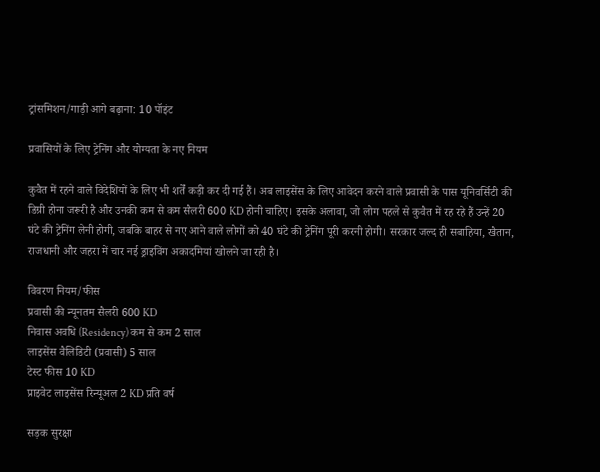ट्रांसमिशन/गाड़ी आगे बढ़ाना: 10 पॉइंट

प्रवासियों के लिए ट्रेनिंग और योग्यता के नए नियम

कुवैत में रहने वाले विदेशियों के लिए भी शर्तें कड़ी कर दी गई हैं। अब लाइसेंस के लिए आवेदन करने वाले प्रवासी के पास यूनिवर्सिटी की डिग्री होना जरूरी है और उनकी कम से कम सैलरी 600 KD होनी चाहिए। इसके अलावा, जो लोग पहले से कुवैत में रह रहे हैं उन्हें 20 घंटे की ट्रेनिंग लेनी होगी, जबकि बाहर से नए आने वाले लोगों को 40 घंटे की ट्रेनिंग पूरी करनी होगी। सरकार जल्द ही सबाहिया, खैतान, राजधानी और जहरा में चार नई ड्राइविंग अकादमियां खोलने जा रही है।

विवरण नियम/फीस
प्रवासी की न्यूनतम सैलरी 600 KD
निवास अवधि (Residency) कम से कम 2 साल
लाइसेंस वैलिडिटी (प्रवासी) 5 साल
टेस्ट फीस 10 KD
प्राइवेट लाइसेंस रिन्यूअल 2 KD प्रति वर्ष

सड़क सुरक्षा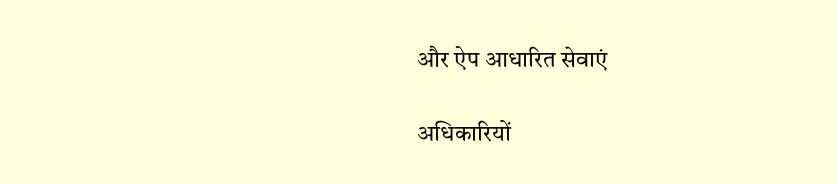और ऐप आधारित सेवाएं

अधिकारियों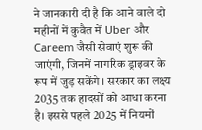ने जानकारी दी है कि आने वाले दो महीनों में कुवैत में Uber और Careem जैसी सेवाएं शुरू की जाएंगी, जिनमें नागरिक ड्राइवर के रूप में जुड़ सकेंगे। सरकार का लक्ष्य 2035 तक हादसों को आधा करना है। इससे पहले 2025 में नियमों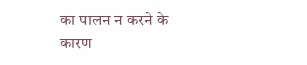का पालन न करने के कारण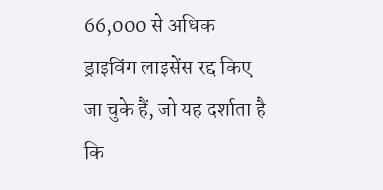66,000 से अधिक ड्राइविंग लाइसेंस रद्द किए जा चुके हैं, जो यह दर्शाता है कि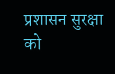प्रशासन सुरक्षा को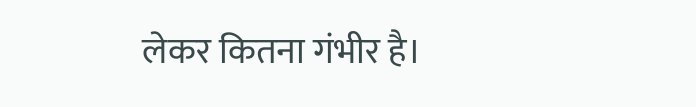लेकर कितना गंभीर है।